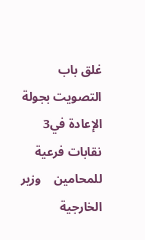غلق باب التصويت بجولة الإعادة في3 نقابات فرعية للمحامين    وزير الخارجية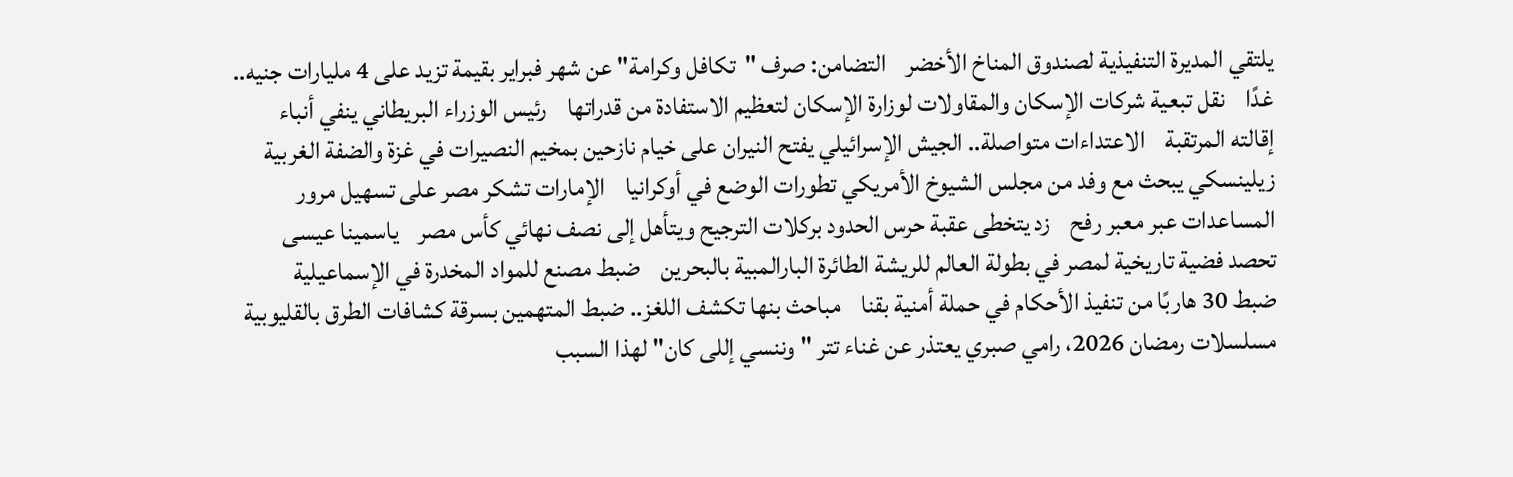يلتقي المديرة التنفيذية لصندوق المناخ الأخضر    التضامن: صرف "تكافل وكرامة" عن شهر فبراير بقيمة تزيد على 4 مليارات جنيه.. غدًا    نقل تبعية شركات الإسكان والمقاولات لوزارة الإسكان لتعظيم الاستفادة من قدراتها    رئيس الوزراء البريطاني ينفي أنباء إقالته المرتقبة    الاعتداءات متواصلة.. الجيش الإسرائيلي يفتح النيران على خيام نازحين بمخيم النصيرات في غزة والضفة الغربية    زيلينسكي يبحث مع وفد من مجلس الشيوخ الأمريكي تطورات الوضع في أوكرانيا    الإمارات تشكر مصر على تسهيل مرور المساعدات عبر معبر رفح    زد يتخطى عقبة حرس الحدود بركلات الترجيح ويتأهل إلى نصف نهائي كأس مصر    ياسمينا عيسى تحصد فضية تاريخية لمصر في بطولة العالم للريشة الطائرة البارالمبية بالبحرين    ضبط مصنع للمواد المخدرة في الإسماعيلية    ضبط 30 هاربًا من تنفيذ الأحكام في حملة أمنية بقنا    مباحث بنها تكشف اللغز.. ضبط المتهمين بسرقة كشافات الطرق بالقليوبية    مسلسلات رمضان 2026، رامي صبري يعتذر عن غناء تتر "وننسي إللى كان" لهذا السبب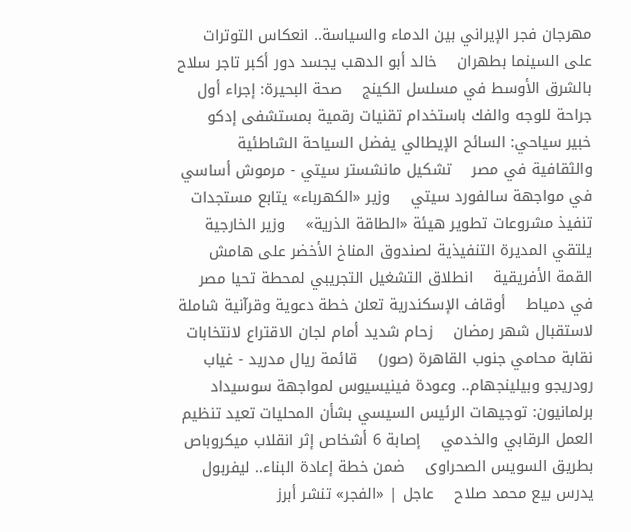مهرجان فجر الإيراني بين الدماء والسياسة.. انعكاس التوترات على السينما بطهران    خالد أبو الدهب يجسد دور أكبر تاجر سلاح بالشرق الأوسط في مسلسل الكينج    صحة البحيرة: إجراء أول جراحة للوجه والفك باستخدام تقنيات رقمية بمستشفى إدكو    خبير سياحي: السائح الإيطالي يفضل السياحة الشاطئية والثقافية في مصر    تشكيل مانشستر سيتي - مرموش أساسي في مواجهة سالفورد سيتي    وزير «الكهرباء» يتابع مستجدات تنفيذ مشروعات تطوير هيئة «الطاقة الذرية»    وزير الخارجية يلتقي المديرة التنفيذية لصندوق المناخ الأخضر على هامش القمة الأفريقية    انطلاق التشغيل التجريبي لمحطة تحيا مصر في دمياط    أوقاف الإسكندرية تعلن خطة دعوية وقرآنية شاملة لاستقبال شهر رمضان    زحام شديد أمام لجان الاقتراع لانتخابات نقابة محامي جنوب القاهرة (صور)    قائمة ريال مدريد - غياب رودريجو وبيلينجهام.. وعودة فينيسيوس لمواجهة سوسيداد    برلمانيون: توجيهات الرئيس السيسي بشأن المحليات تعيد تنظيم العمل الرقابي والخدمي    إصابة 6 أشخاص إثر انقلاب ميكروباص بطريق السويس الصحراوى    ضمن خطة إعادة البناء.. ليفربول يدرس بيع محمد صلاح    عاجل | «الفجر» تنشر أبرز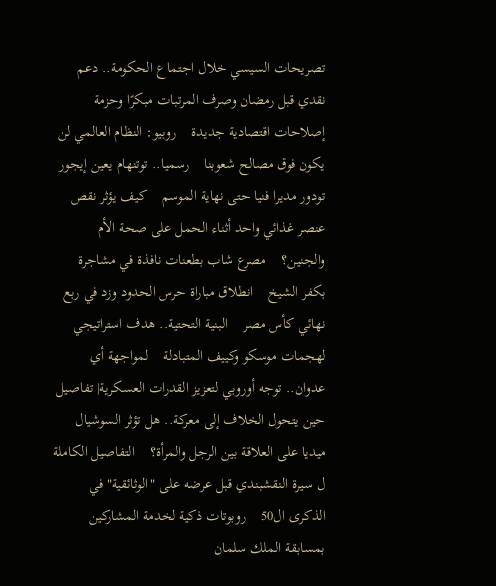تصريحات السيسي خلال اجتماع الحكومة.. دعم نقدي قبل رمضان وصرف المرتبات مبكرًا وحزمة إصلاحات اقتصادية جديدة    روبيو: النظام العالمي لن يكون فوق مصالح شعوبنا    رسميا.. توتنهام يعين إيجور تودور مديرا فنيا حتى نهاية الموسم    كيف يؤثر نقص عنصر غذائي واحد أثناء الحمل على صحة الأم والجنين؟    مصرع شاب بطعنات نافذة في مشاجرة بكفر الشيخ    انطلاق مباراة حرس الحدود وزد في ربع نهائي كأس مصر    البنية التحتية.. هدف استراتيجي لهجمات موسكو وكييف المتبادلة    لمواجهة أي عدوان.. توجه أوروبي لتعزيز القدرات العسكرية| تفاصيل    حين يتحول الخلاف إلى معركة.. هل تؤثر السوشيال ميديا على العلاقة بين الرجل والمرأة؟    التفاصيل الكاملة ل سيرة النقشبندي قبل عرضه على "الوثائقية" في الذكرى ال50    روبوتات ذكية لخدمة المشاركين بمسابقة الملك سلمان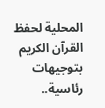المحلية لحفظ القرآن الكريم    بتوجيهات رئاسية..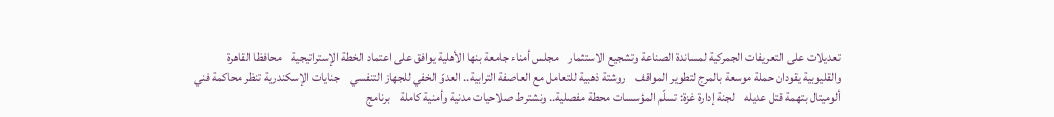تعديلات على التعريفات الجمركية لمساندة الصناعة وتشجيع الاستثمار    مجلس أمناء جامعة بنها الأهلية يوافق على اعتماد الخطة الإستراتيجية    محافظا القاهرة والقليوبية يقودان حملة موسعة بالمرج لتطوير المواقف    روشتة ذهبية للتعامل مع العاصفة الترابية.. العدوّ الخفي للجهاز التنفسي    جنايات الإسكندرية تنظر محاكمة فني ألوميتال بتهمة قتل عديله    لجنة إدارة غزة: تسلّم المؤسسات محطة مفصلية.. ونشترط صلاحيات مدنية وأمنية كاملة    برنامج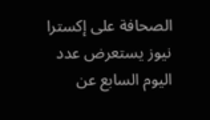الصحافة على إكسترا نيوز يستعرض عدد اليوم السابع عن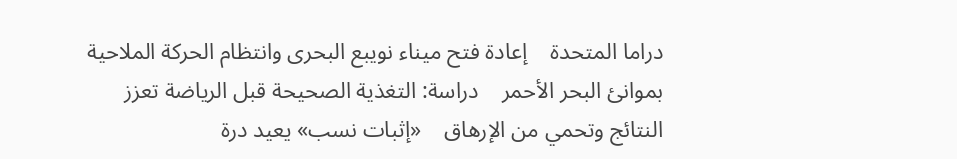دراما المتحدة    إعادة فتح ميناء نويبع البحرى وانتظام الحركة الملاحية بموانئ البحر الأحمر    دراسة: التغذية الصحيحة قبل الرياضة تعزز النتائج وتحمي من الإرهاق    «إثبات نسب» يعيد درة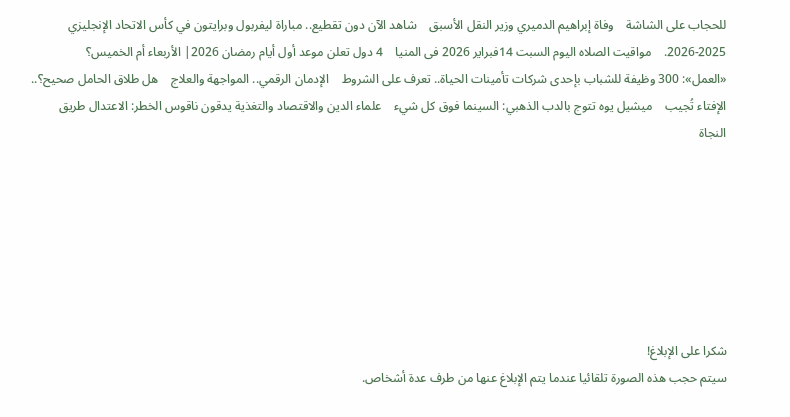للحجاب على الشاشة    وفاة إبراهيم الدميري وزير النقل الأسبق    شاهد الآن دون تقطيع.. مباراة ليفربول وبرايتون في كأس الاتحاد الإنجليزي 2025-2026.    مواقيت الصلاه اليوم السبت 14فبراير 2026 فى المنيا    4 دول تعلن موعد أول أيام رمضان 2026| الأربعاء أم الخميس؟    «العمل»: 300 وظيفة للشباب بإحدى شركات تأمينات الحياة.. تعرف على الشروط    الإدمان الرقمي.. المواجهة والعلاج    هل طلاق الحامل صحيح؟.. الإفتاء تُجيب    ميشيل يوه تتوج بالدب الذهبي: السينما فوق كل شيء    علماء الدين والاقتصاد والتغذية يدقون ناقوس الخطر: الاعتدال طريق النجاة







شكرا على الإبلاغ!
سيتم حجب هذه الصورة تلقائيا عندما يتم الإبلاغ عنها من طرف عدة أشخاص.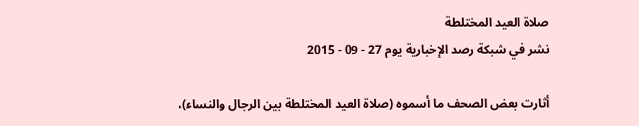صلاة العيد المختلطة
نشر في شبكة رصد الإخبارية يوم 27 - 09 - 2015

أثارت بعض الصحف ما أسموه (صلاة العيد المختلطة بين الرجال والنساء)،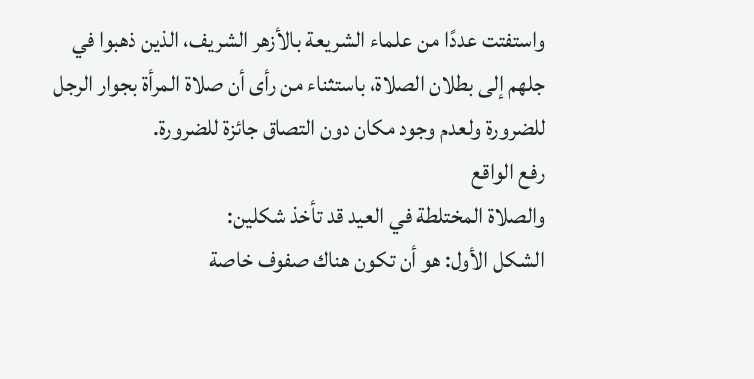واستفتت عددًا من علماء الشريعة بالأزهر الشريف، الذين ذهبوا في جلهم إلى بطلان الصلاة، باستثناء من رأى أن صلاة المرأة بجوار الرجل للضرورة ولعدم وجود مكان دون التصاق جائزة للضرورة.
رفع الواقع
والصلاة المختلطة في العيد قد تأخذ شكلين:
الشكل الأول: هو أن تكون هناك صفوف خاصة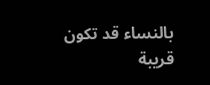بالنساء قد تكون قريبة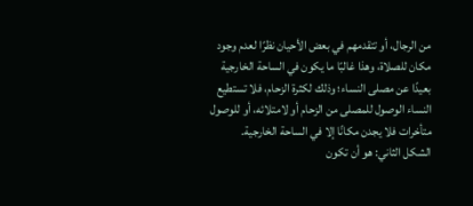من الرجال، أو تتقدمهم في بعض الأحيان نظرًا لعدم وجود مكان للصلاة، وهذا غالبًا ما يكون في الساحة الخارجية بعيدًا عن مصلى النساء؛ وذلك لكثرة الزحام، فلا تستطيع النساء الوصول للمصلى من الزحام أو لامتلائه، أو للوصول متأخرات فلا يجدن مكانًا إلا في الساحة الخارجية.
الشكل الثاني: هو أن تكون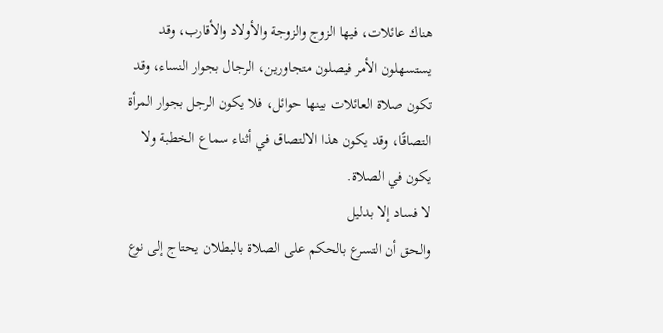هناك عائلات، فيها الزوج والزوجة والأولاد والأقارب، وقد يستسهلون الأمر فيصلون متجاورين، الرجال بجوار النساء، وقد تكون صلاة العائلات بينها حوائل، فلا يكون الرجل بجوار المرأة التصاقًا، وقد يكون هذا الالتصاق في أثناء سماع الخطبة ولا يكون في الصلاة.
لا فساد إلا بدليل
والحق أن التسرع بالحكم على الصلاة بالبطلان يحتاج إلى نوع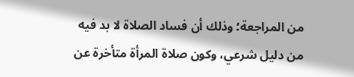من المراجعة؛ وذلك أن فساد الصلاة لا بد فيه من دليل شرعي، وكون صلاة المرأة متأخرة عن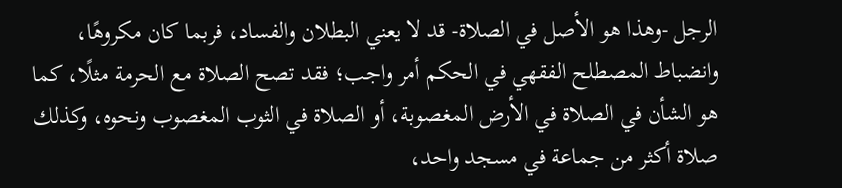الرجل -وهذا هو الأصل في الصلاة- قد لا يعني البطلان والفساد، فربما كان مكروهًا، وانضباط المصطلح الفقهي في الحكم أمر واجب؛ فقد تصح الصلاة مع الحرمة مثلًا، كما هو الشأن في الصلاة في الأرض المغصوبة، أو الصلاة في الثوب المغصوب ونحوه، وكذلك صلاة أكثر من جماعة في مسجد واحد،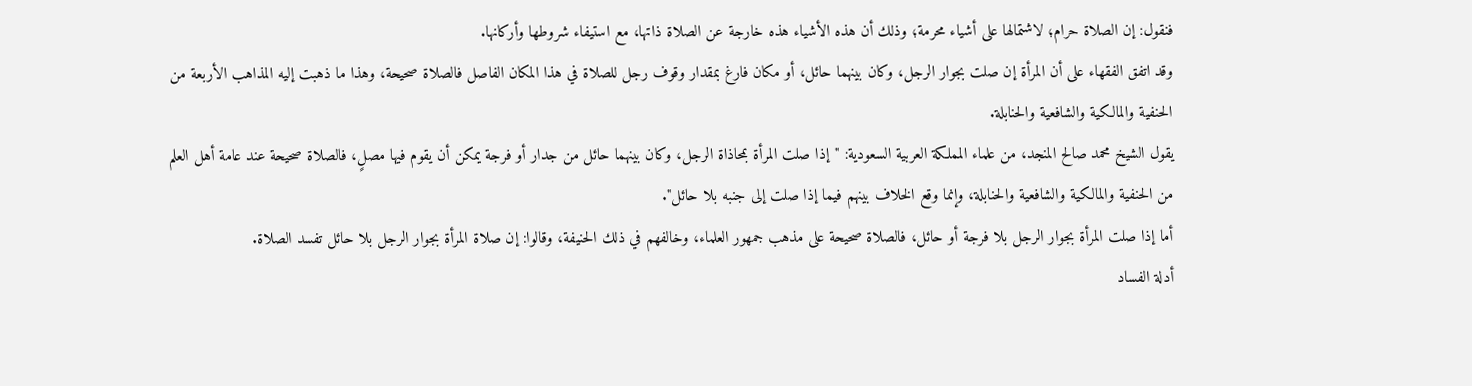فنقول: إن الصلاة حرام؛ لاشتمالها على أشياء محرمة؛ وذلك أن هذه الأشياء هذه خارجة عن الصلاة ذاتها، مع استيفاء شروطها وأركانها.
وقد اتفق الفقهاء على أن المرأة إن صلت بجوار الرجل، وكان بينهما حائل، أو مكان فارغ بمقدار وقوف رجل للصلاة في هذا المكان الفاصل فالصلاة صحيحة، وهذا ما ذهبت إليه المذاهب الأربعة من الحنفية والمالكية والشافعية والحنابلة.
يقول الشيخ محمد صالح المنجد، من علماء المملكة العربية السعودية: "إذا صلت المرأة بمحاذاة الرجل، وكان بينهما حائل من جدار أو فرجة يمكن أن يقوم فيها مصلٍ، فالصلاة صحيحة عند عامة أهل العلم من الحنفية والمالكية والشافعية والحنابلة، وإنما وقع الخلاف بينهم فيما إذا صلت إلى جنبه بلا حائل".
أما إذا صلت المرأة بجوار الرجل بلا فرجة أو حائل، فالصلاة صحيحة على مذهب جمهور العلماء، وخالفهم في ذلك الحنيفة، وقالوا: إن صلاة المرأة بجوار الرجل بلا حائل تفسد الصلاة.
أدلة الفساد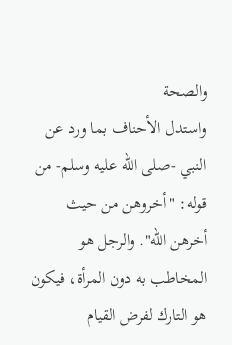والصحة
واستدل الأحناف بما ورد عن النبي -صلى الله عليه وسلم- من قوله: "أخروهن من حيث أخرهن الله". والرجل هو المخاطب به دون المرأة، فيكون هو التارك لفرض القيام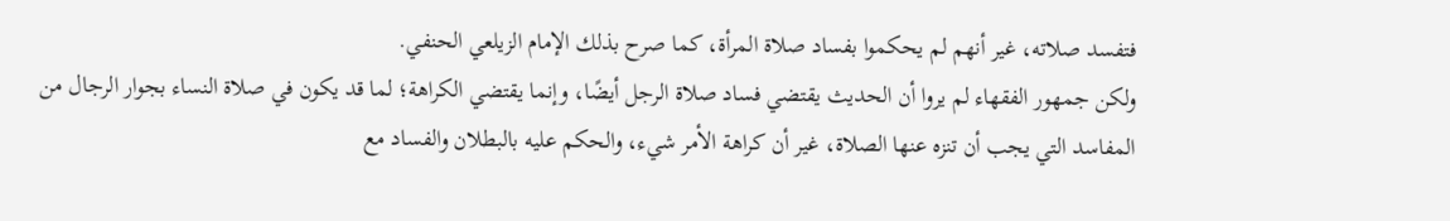فتفسد صلاته، غير أنهم لم يحكموا بفساد صلاة المرأة، كما صرح بذلك الإمام الزيلعي الحنفي.
ولكن جمهور الفقهاء لم يروا أن الحديث يقتضي فساد صلاة الرجل أيضًا، وإنما يقتضي الكراهة؛ لما قد يكون في صلاة النساء بجوار الرجال من المفاسد التي يجب أن تنزه عنها الصلاة، غير أن كراهة الأمر شيء، والحكم عليه بالبطلان والفساد مع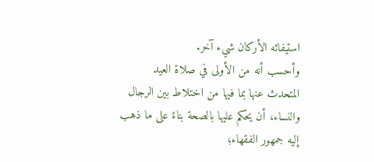استيفائه الأركان شيء آخر.
وأحسب أنه من الأولى في صلاة العيد المتحدث عنها بما فيها من اختلاط بين الرجال والنساء، أن يحكم عليها بالصحة بناءً على ما ذهب إليه جمهور الفقهاء؛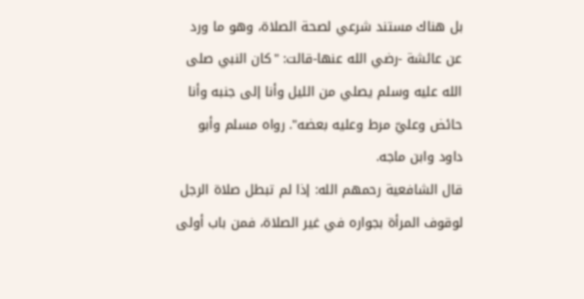بل هناك مستند شرعي لصحة الصلاة، وهو ما ورد عن عائشة -رضي الله عنها-قالت: "كان النبي صلى الله عليه وسلم يصلي من الليل وأنا إلى جنبه وأنا حائض وعليّ مرط وعليه بعضه". رواه مسلم وأبو داود وابن ماجه.
قال الشافعية رحمهم الله: إذا لم تبطل صلاة الرجل لوقوف المرأة بجواره في غير الصلاة، فمن باب أولى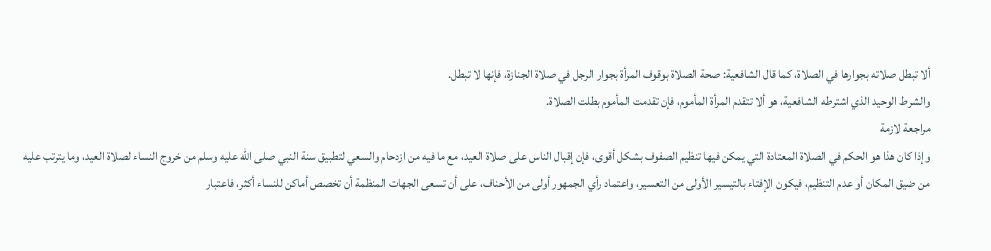ألا تبطل صلاته بجوارها في الصلاة، كما قال الشافعية: صحة الصلاة بوقوف المرأة بجوار الرجل في صلاة الجنازة، فإنها لا تبطل.
والشرط الوحيد الذي اشترطه الشافعية، هو ألا تتقدم المرأة المأموم، فإن تقدمت المأموم بطلت الصلاة.
مراجعة لازمة
وإذا كان هذا هو الحكم في الصلاة المعتادة التي يمكن فيها تنظيم الصفوف بشكل أقوى، فإن إقبال الناس على صلاة العيد، مع ما فيه من ازدحام والسعي لتطبيق سنة النبي صلى الله عليه وسلم من خروج النساء لصلاة العيد، وما يترتب عليه من ضيق المكان أو عدم التنظيم، فيكون الإفتاء بالتيسير الأولى من التعسير، واعتماد رأي الجمهور أولى من الأحناف، على أن تسعى الجهات المنظمة أن تخصص أماكن للنساء أكثر، فاعتبار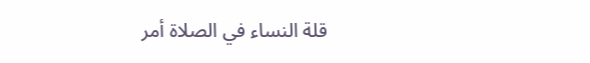قلة النساء في الصلاة أمر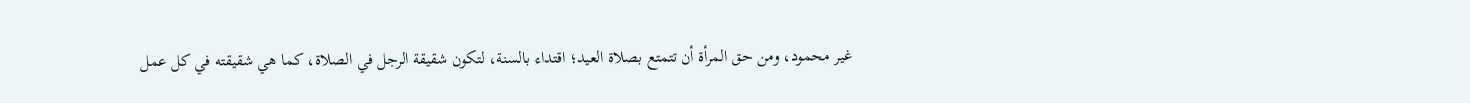غير محمود، ومن حق المرأة أن تتمتع بصلاة العيد؛ اقتداء بالسنة، لتكون شقيقة الرجل في الصلاة، كما هي شقيقته في كل عمل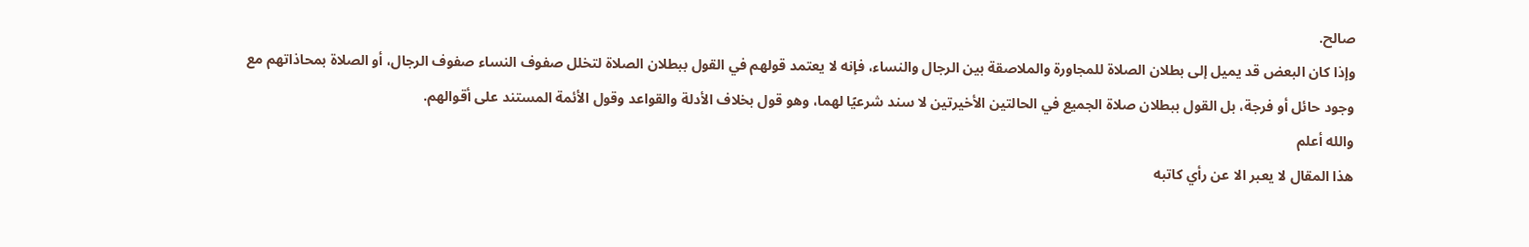صالح.
وإذا كان البعض قد يميل إلى بطلان الصلاة للمجاورة والملاصقة بين الرجال والنساء، فإنه لا يعتمد قولهم في القول ببطلان الصلاة لتخلل صفوف النساء صفوف الرجال، أو الصلاة بمحاذاتهم مع وجود حائل أو فرجة، بل القول ببطلان صلاة الجميع في الحالتين الأخيرتين لا سند شرعيًا لهما، وهو قول بخلاف الأدلة والقواعد وقول الأئمة المستند على أقوالهم.
والله أعلم
هذا المقال لا يعبر الا عن رأي كاتبه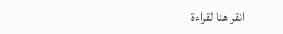انقر هنا لقراءة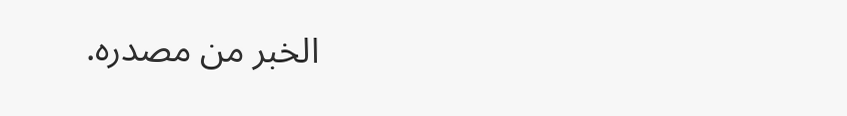الخبر من مصدره.